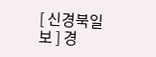[ 신경북일보 ] 경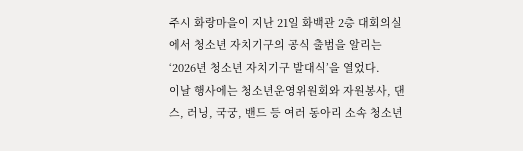주시 화랑마을이 지난 21일 화백관 2층 대회의실에서 청소년 자치기구의 공식 출범을 알리는 ‘2026년 청소년 자치기구 발대식’을 열었다.
이날 행사에는 청소년운영위원회와 자원봉사, 댄스, 러닝, 국궁, 밴드 등 여러 동아리 소속 청소년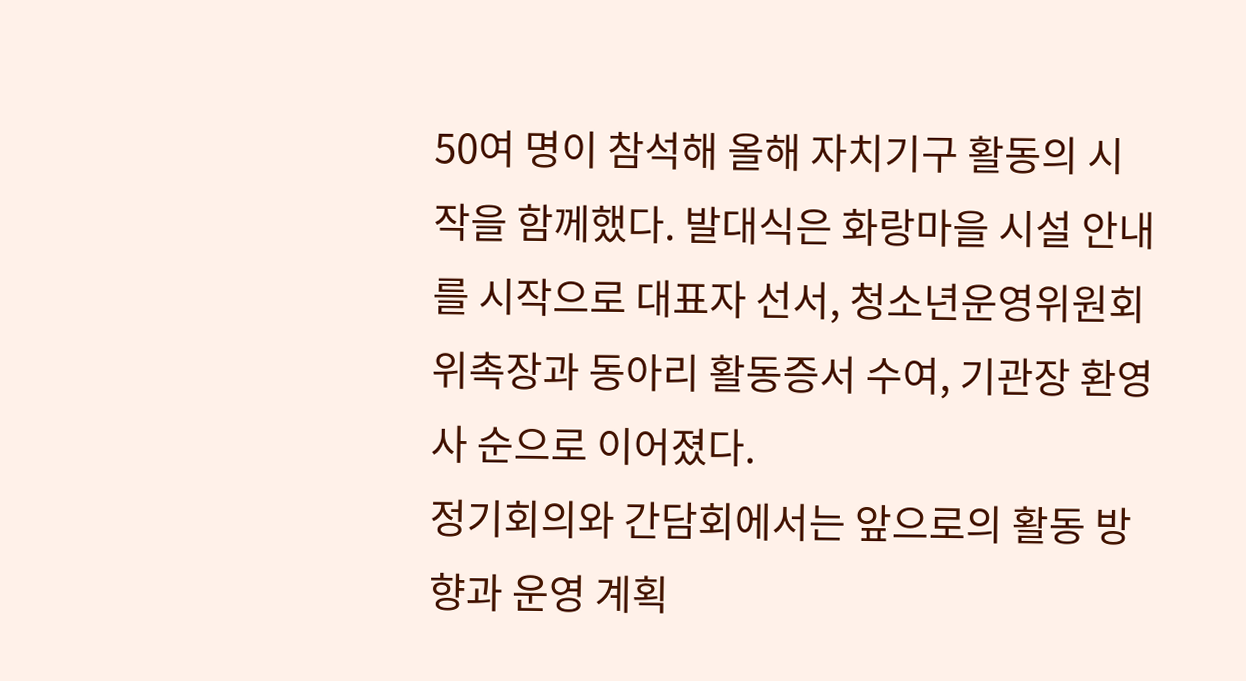50여 명이 참석해 올해 자치기구 활동의 시작을 함께했다. 발대식은 화랑마을 시설 안내를 시작으로 대표자 선서, 청소년운영위원회 위촉장과 동아리 활동증서 수여, 기관장 환영사 순으로 이어졌다.
정기회의와 간담회에서는 앞으로의 활동 방향과 운영 계획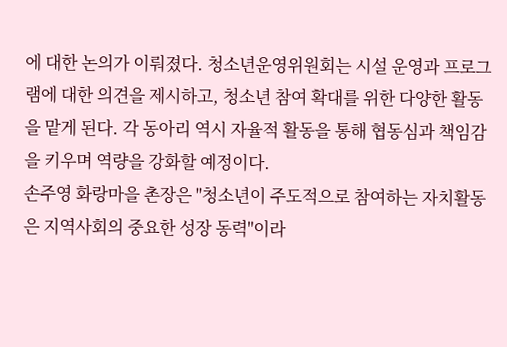에 대한 논의가 이뤄졌다. 청소년운영위원회는 시설 운영과 프로그램에 대한 의견을 제시하고, 청소년 참여 확대를 위한 다양한 활동을 맡게 된다. 각 동아리 역시 자율적 활동을 통해 협동심과 책임감을 키우며 역량을 강화할 예정이다.
손주영 화랑마을 촌장은 "청소년이 주도적으로 참여하는 자치활동은 지역사회의 중요한 성장 동력"이라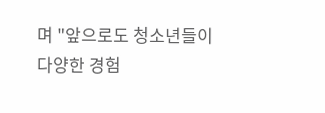며 "앞으로도 청소년들이 다양한 경험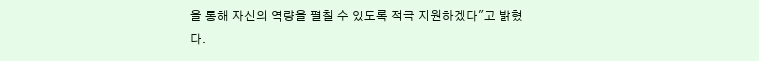을 통해 자신의 역량을 펼칠 수 있도록 적극 지원하겠다"고 밝혔다.